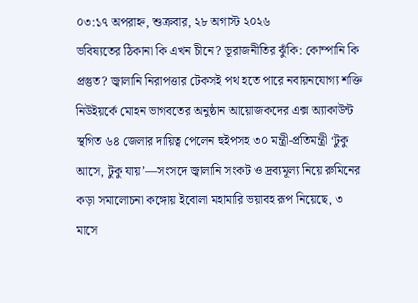০৩:১৭ অপরাহ্ন, শুক্রবার, ২৮ অগাস্ট ২০২৬
ভবিষ্যতের ঠিকানা কি এখন চীনে? ভূরাজনীতির ঝুঁকি: কোম্পানি কি প্রস্তুত? জ্বালানি নিরাপত্তার টেকসই পথ হতে পারে নবায়নযোগ্য শক্তি নিউইয়র্কে মোহন ভাগবতের অনুষ্ঠান আয়োজকদের এক্স অ্যাকাউন্ট স্থগিত ৬৪ জেলার দায়িত্ব পেলেন হুইপসহ ৩০ মন্ত্রী-প্রতিমন্ত্রী ‘টুকু আসে, টুকু যায়’—সংসদে জ্বালানি সংকট ও দ্রব্যমূল্য নিয়ে রুমিনের কড়া সমালোচনা কঙ্গোয় ইবোলা মহামারি ভয়াবহ রূপ নিয়েছে, ৩ মাসে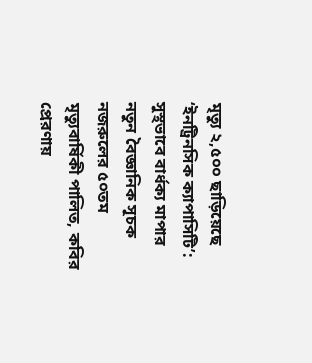মৃত্যু ২,৫০০ ছাড়িয়েছে ‘ইনট্রিনসিক ক্যাপাসিটি’: সুস্থভাবে বার্ধক্য মাপার নতুন বৈজ্ঞানিক সূচক নজরুলের ৫০তম মৃত্যুবার্ষিকী পালিত, কবির প্রেরণায়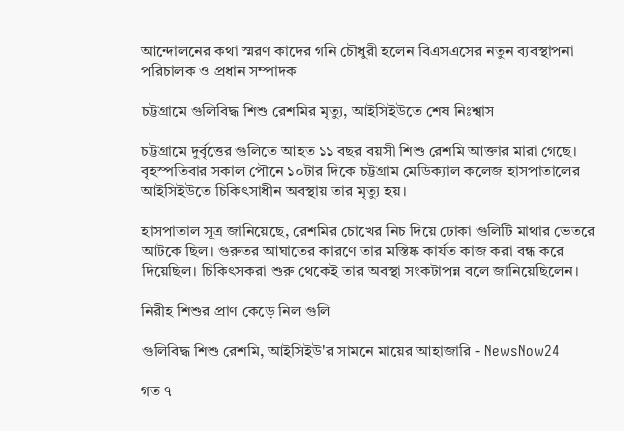আন্দোলনের কথা স্মরণ কাদের গনি চৌধুরী হলেন বিএসএসের নতুন ব্যবস্থাপনা পরিচালক ও প্রধান সম্পাদক

চট্টগ্রামে গুলিবিদ্ধ শিশু রেশমির মৃত্যু, আইসিইউতে শেষ নিঃশ্বাস

চট্টগ্রামে দুর্বৃত্তের গুলিতে আহত ১১ বছর বয়সী শিশু রেশমি আক্তার মারা গেছে। বৃহস্পতিবার সকাল পৌনে ১০টার দিকে চট্টগ্রাম মেডিক্যাল কলেজ হাসপাতালের আইসিইউতে চিকিৎসাধীন অবস্থায় তার মৃত্যু হয়।

হাসপাতাল সূত্র জানিয়েছে, রেশমির চোখের নিচ দিয়ে ঢোকা গুলিটি মাথার ভেতরে আটকে ছিল। গুরুতর আঘাতের কারণে তার মস্তিষ্ক কার্যত কাজ করা বন্ধ করে দিয়েছিল। চিকিৎসকরা শুরু থেকেই তার অবস্থা সংকটাপন্ন বলে জানিয়েছিলেন।

নিরীহ শিশুর প্রাণ কেড়ে নিল গুলি

গুলিবিদ্ধ শিশু রেশমি, আইসিইউ'র সামনে মায়ের আহাজারি - NewsNow24

গত ৭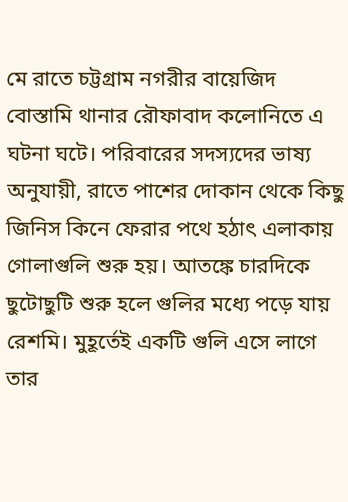মে রাতে চট্টগ্রাম নগরীর বায়েজিদ বোস্তামি থানার রৌফাবাদ কলোনিতে এ ঘটনা ঘটে। পরিবারের সদস্যদের ভাষ্য অনুযায়ী, রাতে পাশের দোকান থেকে কিছু জিনিস কিনে ফেরার পথে হঠাৎ এলাকায় গোলাগুলি শুরু হয়। আতঙ্কে চারদিকে ছুটোছুটি শুরু হলে গুলির মধ্যে পড়ে যায় রেশমি। মুহূর্তেই একটি গুলি এসে লাগে তার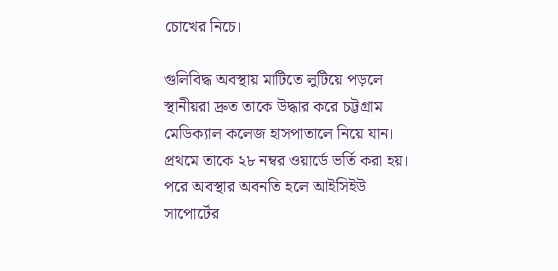চোখের নিচে।

গুলিবিদ্ধ অবস্থায় মাটিতে লুটিয়ে পড়লে স্থানীয়রা দ্রুত তাকে উদ্ধার করে চট্টগ্রাম মেডিক্যাল কলেজ হাসপাতালে নিয়ে যান। প্রথমে তাকে ২৮ নম্বর ওয়ার্ডে ভর্তি করা হয়। পরে অবস্থার অবনতি হলে আইসিইউ সাপোর্টের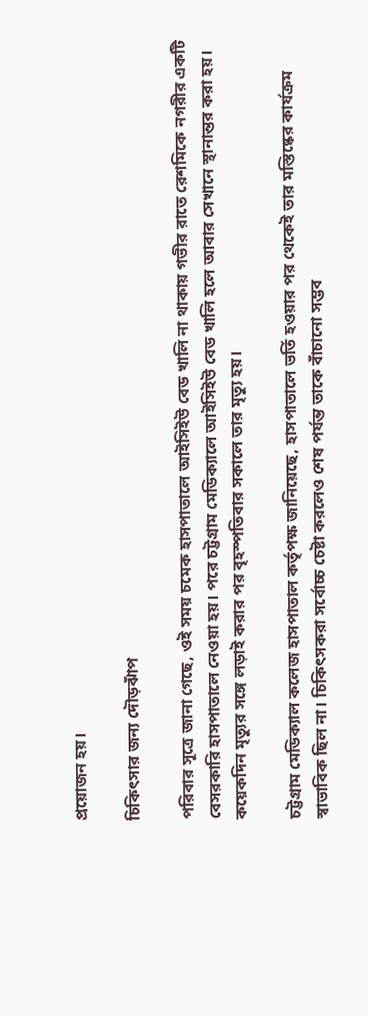প্রয়োজন হয়।

চিকিৎসার জন্য দৌড়ঝাঁপ

পরিবার সূত্রে জানা গেছে, ওই সময় চমেক হাসপাতালে আইসিইউ বেড খালি না থাকায় গভীর রাতে রেশমিকে নগরীর একটি বেসরকারি হাসপাতালে নেওয়া হয়। পরে চট্টগ্রাম মেডিক্যালে আইসিইউ বেড খালি হলে আবার সেখানে স্থানান্তর করা হয়। কয়েকদিন মৃত্যুর সঙ্গে লড়াই করার পর বৃহস্পতিবার সকালে তার মৃত্যু হয়।

চট্টগ্রাম মেডিক্যাল কলেজ হাসপাতাল কর্তৃপক্ষ জানিয়েছে, হাসপাতালে ভর্তি হওয়ার পর থেকেই তার মস্তিষ্কের কার্যক্রম স্বাভাবিক ছিল না। চিকিৎসকরা সর্বোচ্চ চেষ্টা করলেও শেষ পর্যন্ত তাকে বাঁচানো সম্ভব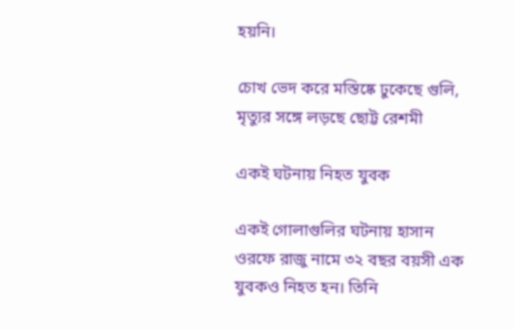হয়নি।

চোখ ভেদ করে মস্তিষ্কে ঢুকেছে গুলি, মৃত্যুর সঙ্গে লড়ছে ছোট্ট রেশমী

একই ঘটনায় নিহত যুবক

একই গোলাগুলির ঘটনায় হাসান ওরফে রাজু নামে ৩২ বছর বয়সী এক যুবকও নিহত হন। তিনি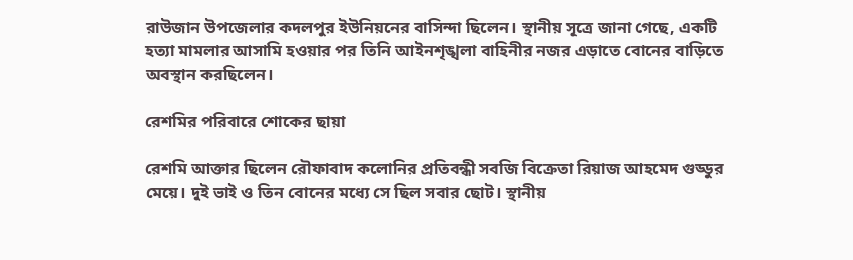রাউজান উপজেলার কদলপুর ইউনিয়নের বাসিন্দা ছিলেন। স্থানীয় সূত্রে জানা গেছে, একটি হত্যা মামলার আসামি হওয়ার পর তিনি আইনশৃঙ্খলা বাহিনীর নজর এড়াতে বোনের বাড়িতে অবস্থান করছিলেন।

রেশমির পরিবারে শোকের ছায়া

রেশমি আক্তার ছিলেন রৌফাবাদ কলোনির প্রতিবন্ধী সবজি বিক্রেতা রিয়াজ আহমেদ গুড্ডুর মেয়ে। দুই ভাই ও তিন বোনের মধ্যে সে ছিল সবার ছোট। স্থানীয়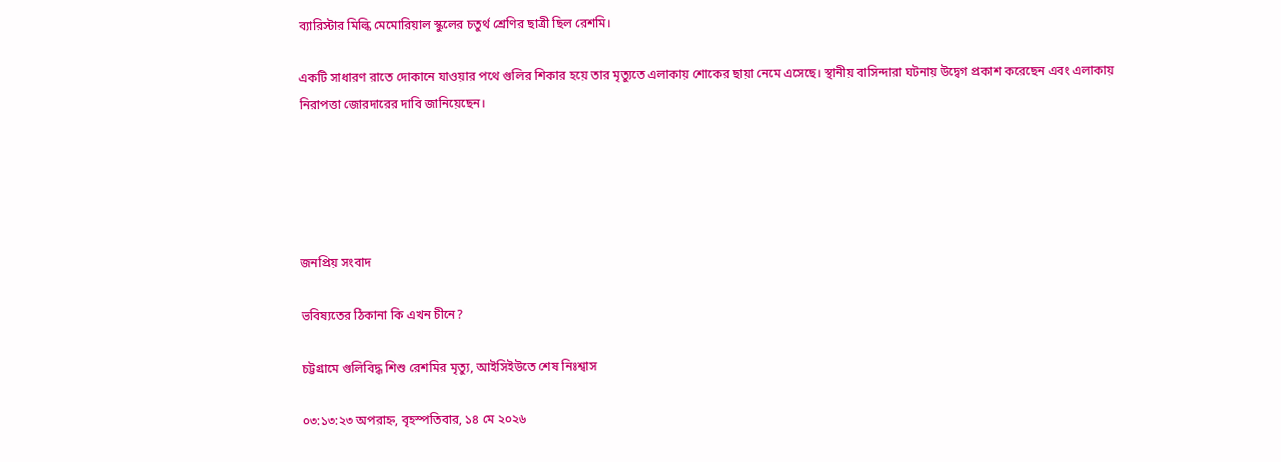ব্যারিস্টার মিল্কি মেমোরিয়াল স্কুলের চতুর্থ শ্রেণির ছাত্রী ছিল রেশমি।

একটি সাধারণ রাতে দোকানে যাওয়ার পথে গুলির শিকার হয়ে তার মৃত্যুতে এলাকায় শোকের ছায়া নেমে এসেছে। স্থানীয় বাসিন্দারা ঘটনায় উদ্বেগ প্রকাশ করেছেন এবং এলাকায় নিরাপত্তা জোরদারের দাবি জানিয়েছেন।





জনপ্রিয় সংবাদ

ভবিষ্যতের ঠিকানা কি এখন চীনে?

চট্টগ্রামে গুলিবিদ্ধ শিশু রেশমির মৃত্যু, আইসিইউতে শেষ নিঃশ্বাস

০৩:১৩:২৩ অপরাহ্ন, বৃহস্পতিবার, ১৪ মে ২০২৬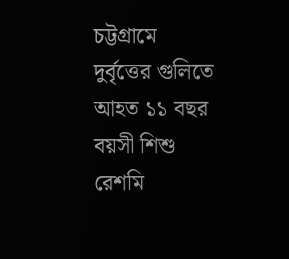চট্টগ্রামে দুর্বৃত্তের গুলিতে আহত ১১ বছর বয়সী শিশু রেশমি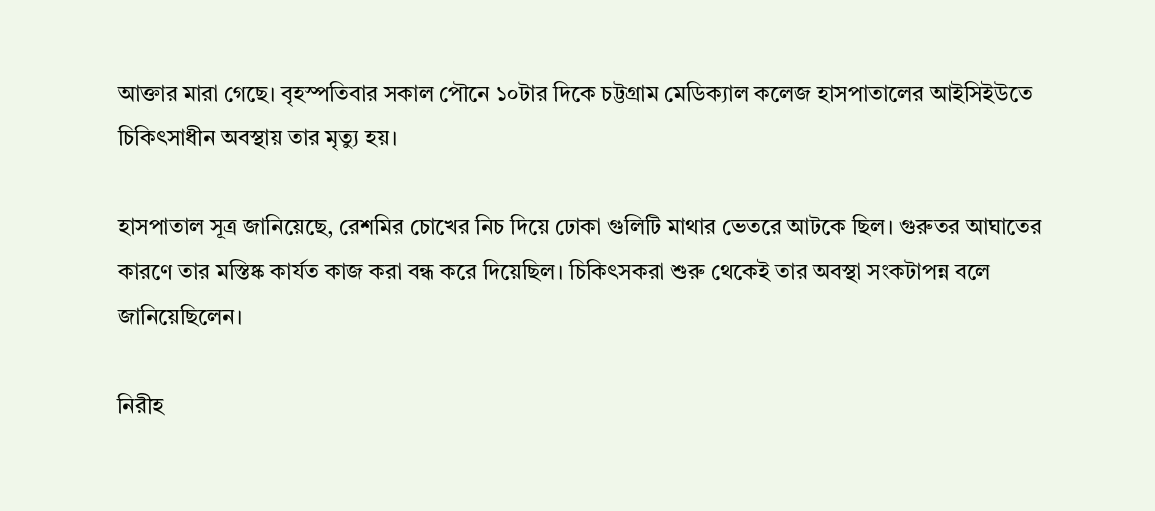আক্তার মারা গেছে। বৃহস্পতিবার সকাল পৌনে ১০টার দিকে চট্টগ্রাম মেডিক্যাল কলেজ হাসপাতালের আইসিইউতে চিকিৎসাধীন অবস্থায় তার মৃত্যু হয়।

হাসপাতাল সূত্র জানিয়েছে, রেশমির চোখের নিচ দিয়ে ঢোকা গুলিটি মাথার ভেতরে আটকে ছিল। গুরুতর আঘাতের কারণে তার মস্তিষ্ক কার্যত কাজ করা বন্ধ করে দিয়েছিল। চিকিৎসকরা শুরু থেকেই তার অবস্থা সংকটাপন্ন বলে জানিয়েছিলেন।

নিরীহ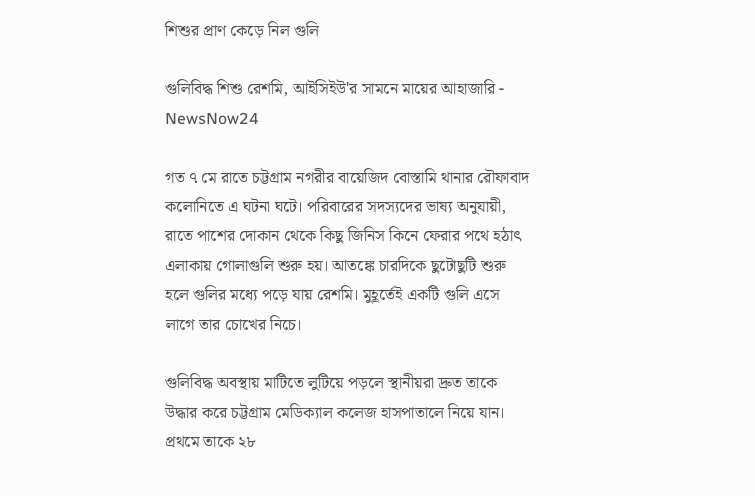শিশুর প্রাণ কেড়ে নিল গুলি

গুলিবিদ্ধ শিশু রেশমি, আইসিইউ'র সামনে মায়ের আহাজারি - NewsNow24

গত ৭ মে রাতে চট্টগ্রাম নগরীর বায়েজিদ বোস্তামি থানার রৌফাবাদ কলোনিতে এ ঘটনা ঘটে। পরিবারের সদস্যদের ভাষ্য অনুযায়ী, রাতে পাশের দোকান থেকে কিছু জিনিস কিনে ফেরার পথে হঠাৎ এলাকায় গোলাগুলি শুরু হয়। আতঙ্কে চারদিকে ছুটোছুটি শুরু হলে গুলির মধ্যে পড়ে যায় রেশমি। মুহূর্তেই একটি গুলি এসে লাগে তার চোখের নিচে।

গুলিবিদ্ধ অবস্থায় মাটিতে লুটিয়ে পড়লে স্থানীয়রা দ্রুত তাকে উদ্ধার করে চট্টগ্রাম মেডিক্যাল কলেজ হাসপাতালে নিয়ে যান। প্রথমে তাকে ২৮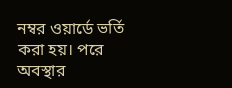নম্বর ওয়ার্ডে ভর্তি করা হয়। পরে অবস্থার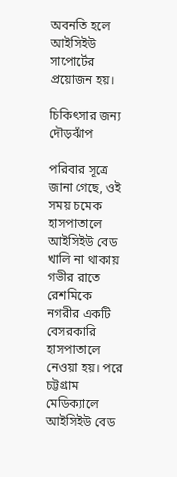অবনতি হলে আইসিইউ সাপোর্টের প্রয়োজন হয়।

চিকিৎসার জন্য দৌড়ঝাঁপ

পরিবার সূত্রে জানা গেছে, ওই সময় চমেক হাসপাতালে আইসিইউ বেড খালি না থাকায় গভীর রাতে রেশমিকে নগরীর একটি বেসরকারি হাসপাতালে নেওয়া হয়। পরে চট্টগ্রাম মেডিক্যালে আইসিইউ বেড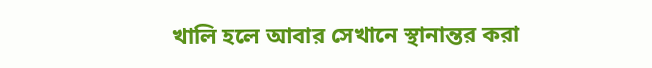খালি হলে আবার সেখানে স্থানান্তর করা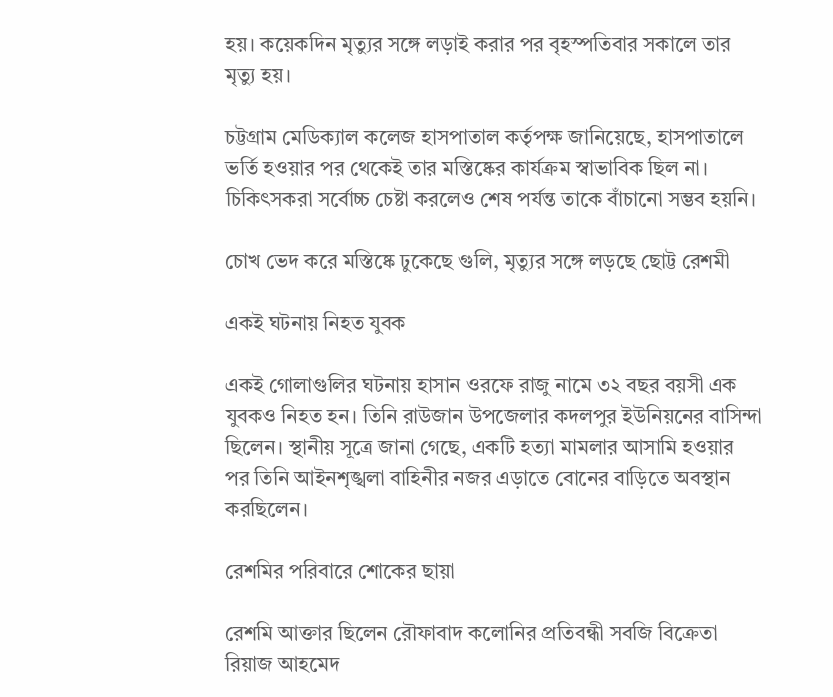হয়। কয়েকদিন মৃত্যুর সঙ্গে লড়াই করার পর বৃহস্পতিবার সকালে তার মৃত্যু হয়।

চট্টগ্রাম মেডিক্যাল কলেজ হাসপাতাল কর্তৃপক্ষ জানিয়েছে, হাসপাতালে ভর্তি হওয়ার পর থেকেই তার মস্তিষ্কের কার্যক্রম স্বাভাবিক ছিল না। চিকিৎসকরা সর্বোচ্চ চেষ্টা করলেও শেষ পর্যন্ত তাকে বাঁচানো সম্ভব হয়নি।

চোখ ভেদ করে মস্তিষ্কে ঢুকেছে গুলি, মৃত্যুর সঙ্গে লড়ছে ছোট্ট রেশমী

একই ঘটনায় নিহত যুবক

একই গোলাগুলির ঘটনায় হাসান ওরফে রাজু নামে ৩২ বছর বয়সী এক যুবকও নিহত হন। তিনি রাউজান উপজেলার কদলপুর ইউনিয়নের বাসিন্দা ছিলেন। স্থানীয় সূত্রে জানা গেছে, একটি হত্যা মামলার আসামি হওয়ার পর তিনি আইনশৃঙ্খলা বাহিনীর নজর এড়াতে বোনের বাড়িতে অবস্থান করছিলেন।

রেশমির পরিবারে শোকের ছায়া

রেশমি আক্তার ছিলেন রৌফাবাদ কলোনির প্রতিবন্ধী সবজি বিক্রেতা রিয়াজ আহমেদ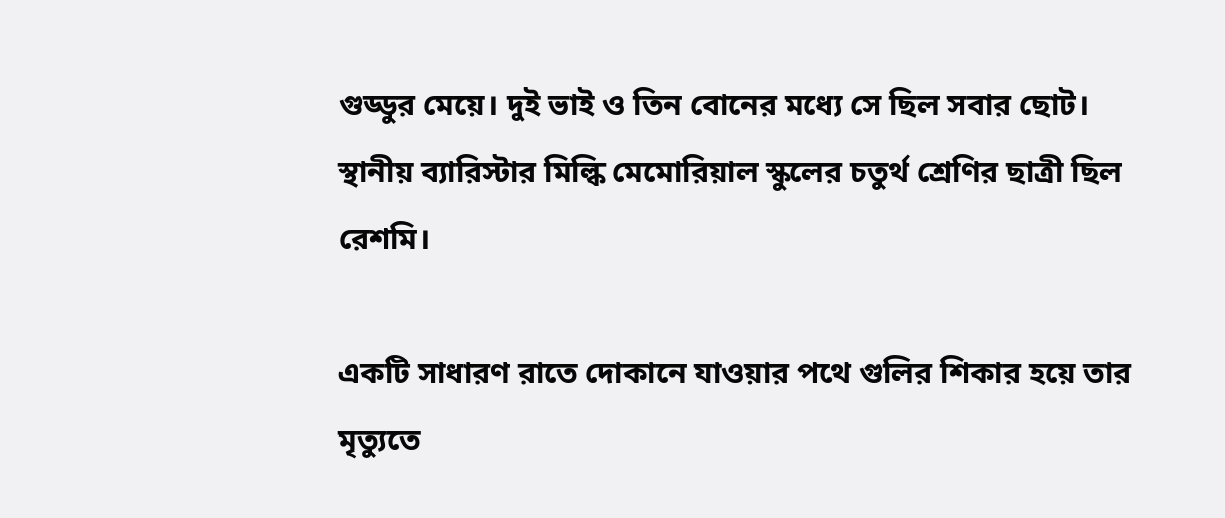গুড্ডুর মেয়ে। দুই ভাই ও তিন বোনের মধ্যে সে ছিল সবার ছোট। স্থানীয় ব্যারিস্টার মিল্কি মেমোরিয়াল স্কুলের চতুর্থ শ্রেণির ছাত্রী ছিল রেশমি।

একটি সাধারণ রাতে দোকানে যাওয়ার পথে গুলির শিকার হয়ে তার মৃত্যুতে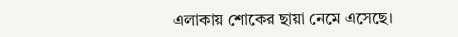এলাকায় শোকের ছায়া নেমে এসেছে।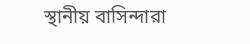স্থানীয় বাসিন্দারা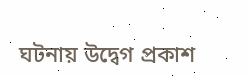ঘটনায় উদ্বেগ প্রকাশ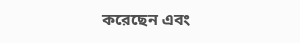করেছেন এবং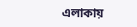এলাকায়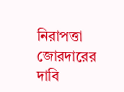নিরাপত্তা জোরদারের দাবি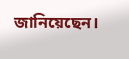জানিয়েছেন।